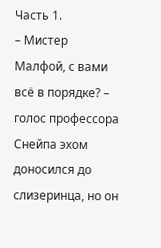Часть 1.
– Мистер Малфой, с вами всё в порядке? – голос профессора Снейпа эхом доносился до слизеринца, но он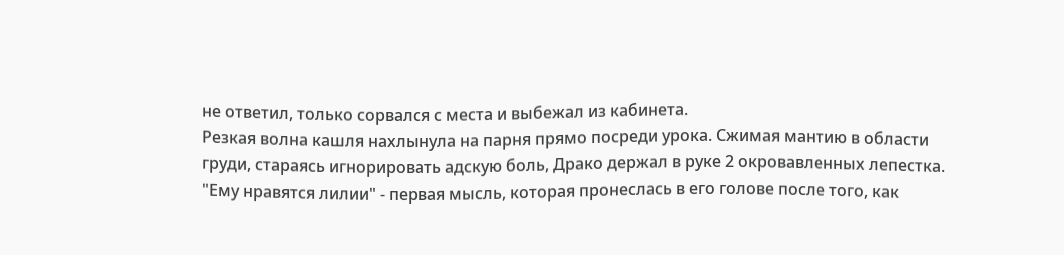не ответил, только сорвался с места и выбежал из кабинета.
Резкая волна кашля нахлынула на парня прямо посреди урока. Сжимая мантию в области груди, стараясь игнорировать адскую боль, Драко держал в руке 2 окровавленных лепестка. "Ему нравятся лилии" - первая мысль, которая пронеслась в его голове после того, как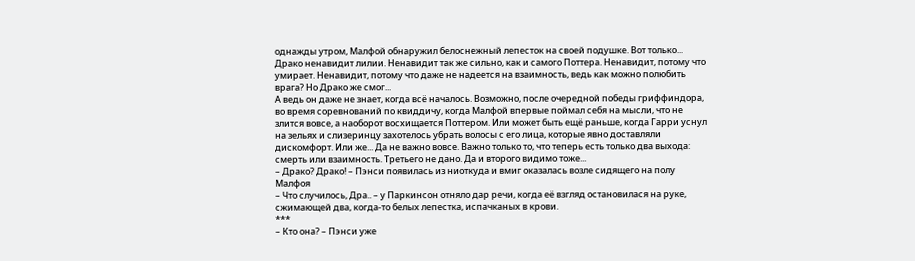однажды утром, Малфой обнаружил белоснежный лепесток на своей подушке. Вот только... Драко ненавидит лилии. Ненавидит так же сильно, как и самого Поттера. Ненавидит, потому что умирает. Ненавидит, потому что даже не надеется на взаимность, ведь как можно полюбить врага? Но Драко же смог...
А ведь он даже не знает, когда всё началось. Возможно, после очередной победы гриффиндора, во время соревнований по квиддичу, когда Малфой впервые поймал себя на мысли, что не злится вовсе, а наоборот восхищается Поттером. Или может быть ещё раньше, когда Гарри уснул на зельях и слизеринцу захотелось убрать волосы с его лица, которые явно доставляли дискомфорт. Или же... Да не важно вовсе. Важно только то, что теперь есть только два выхода: смерть или взаимность. Третьего не дано. Да и второго видимо тоже...
– Драко? Драко! – Пэнси появилась из ниоткуда и вмиг оказалась возле сидящего на полу Малфоя
– Что случилось, Дра.. – у Паркинсон отняло дар речи, когда её взгляд остановилася на руке, сжимающей два, когда-то белых лепестка, испачканых в крови.
***
– Кто она? – Пэнси уже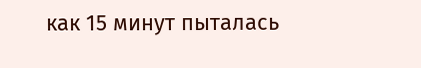как 15 минут пыталась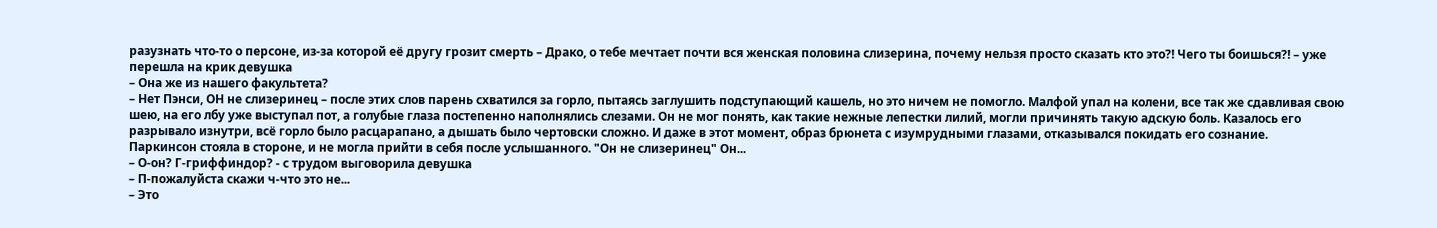разузнать что-то о персоне, из-за которой её другу грозит смерть – Драко, о тебе мечтает почти вся женская половина слизерина, почему нельзя просто сказать кто это?! Чего ты боишься?! – уже перешла на крик девушка
– Она же из нашего факультета?
– Нет Пэнси, ОН не слизеринец – после этих слов парень схватился за горло, пытаясь заглушить подступающий кашель, но это ничем не помогло. Малфой упал на колени, все так же сдавливая свою шею, на его лбу уже выступал пот, а голубые глаза постепенно наполнялись слезами. Он не мог понять, как такие нежные лепестки лилий, могли причинять такую адскую боль. Казалось его разрывало изнутри, всё горло было расцарапано, а дышать было чертовски сложно. И даже в этот момент, образ брюнета с изумрудными глазами, отказывался покидать его сознание.
Паркинсон стояла в стороне, и не могла прийти в себя после услышанного. "Он не слизеринец" Он...
– О-он? Г-гриффиндор? - с трудом выговорила девушка
– П-пожалуйста скажи ч-что это не...
– Это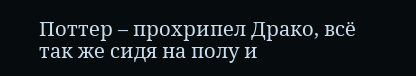Поттер – прохрипел Драко, всё так же сидя на полу и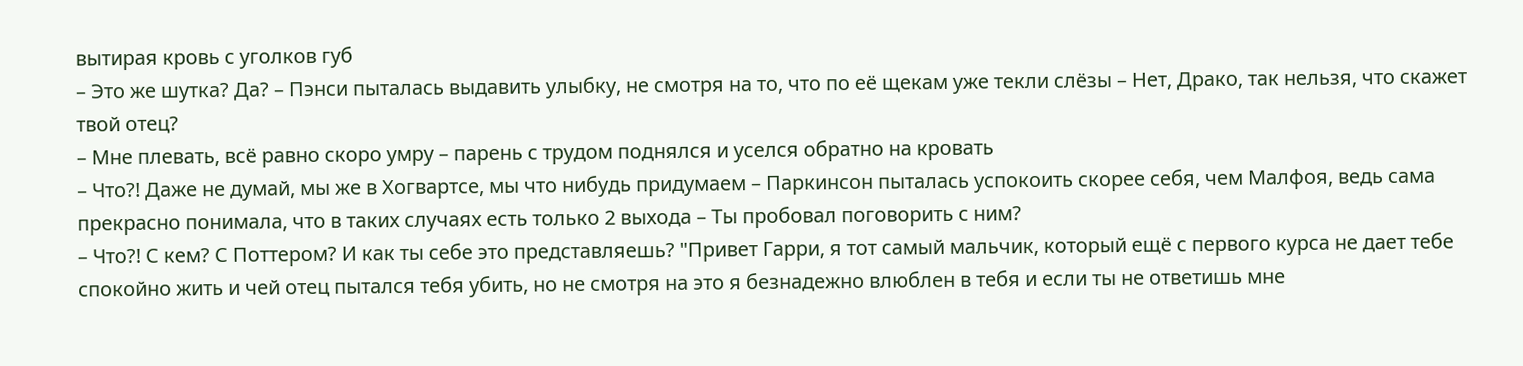вытирая кровь с уголков губ
– Это же шутка? Да? – Пэнси пыталась выдавить улыбку, не смотря на то, что по её щекам уже текли слёзы – Нет, Драко, так нельзя, что скажет твой отец?
– Мне плевать, всё равно скоро умру – парень с трудом поднялся и уселся обратно на кровать
– Что?! Даже не думай, мы же в Хогвартсе, мы что нибудь придумаем – Паркинсон пыталась успокоить скорее себя, чем Малфоя, ведь сама прекрасно понимала, что в таких случаях есть только 2 выхода – Ты пробовал поговорить с ним?
– Что?! С кем? С Поттером? И как ты себе это представляешь? "Привет Гарри, я тот самый мальчик, который ещё с первого курса не дает тебе спокойно жить и чей отец пытался тебя убить, но не смотря на это я безнадежно влюблен в тебя и если ты не ответишь мне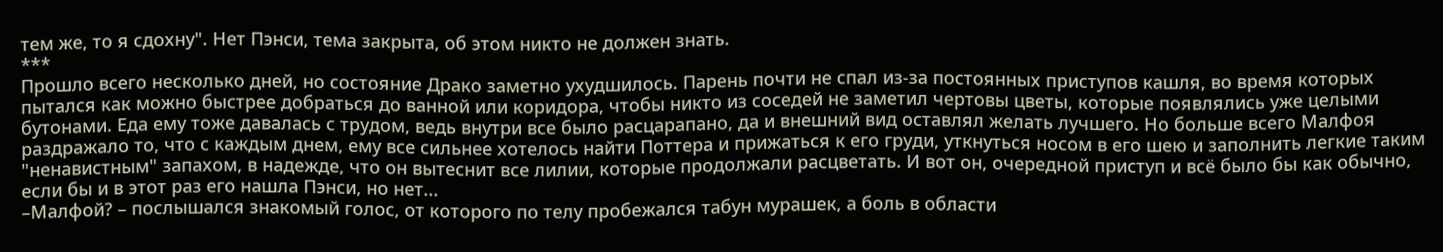тем же, то я сдохну". Нет Пэнси, тема закрыта, об этом никто не должен знать.
***
Прошло всего несколько дней, но состояние Драко заметно ухудшилось. Парень почти не спал из-за постоянных приступов кашля, во время которых пытался как можно быстрее добраться до ванной или коридора, чтобы никто из соседей не заметил чертовы цветы, которые появлялись уже целыми бутонами. Еда ему тоже давалась с трудом, ведь внутри все было расцарапано, да и внешний вид оставлял желать лучшего. Но больше всего Малфоя раздражало то, что с каждым днем, ему все сильнее хотелось найти Поттера и прижаться к его груди, уткнуться носом в его шею и заполнить легкие таким "ненавистным" запахом, в надежде, что он вытеснит все лилии, которые продолжали расцветать. И вот он, очередной приступ и всё было бы как обычно, если бы и в этот раз его нашла Пэнси, но нет...
–Малфой? – послышался знакомый голос, от которого по телу пробежался табун мурашек, а боль в области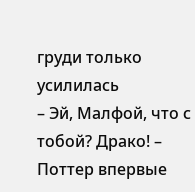груди только усилилась
– Эй, Малфой, что с тобой? Драко! – Поттер впервые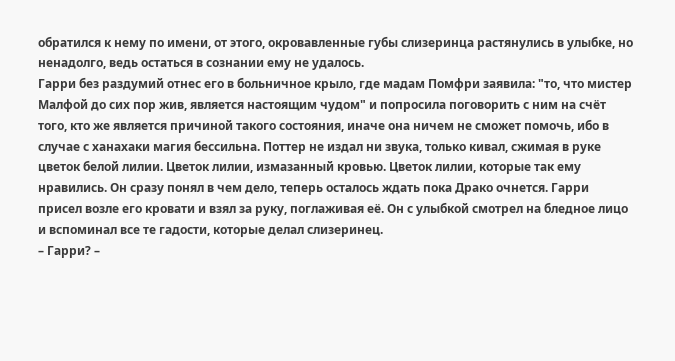обратился к нему по имени, от этого, окровавленные губы слизеринца растянулись в улыбке, но ненадолго, ведь остаться в сознании ему не удалось.
Гарри без раздумий отнес его в больничное крыло, где мадам Помфри заявила: "то, что мистер Малфой до сих пор жив, является настоящим чудом" и попросила поговорить с ним на счёт того, кто же является причиной такого состояния, иначе она ничем не сможет помочь, ибо в случае с ханахаки магия бессильна. Поттер не издал ни звука, только кивал, сжимая в руке цветок белой лилии. Цветок лилии, измазанный кровью. Цветок лилии, которые так ему нравились. Он сразу понял в чем дело, теперь осталось ждать пока Драко очнется. Гарри присел возле его кровати и взял за руку, поглаживая её. Он с улыбкой смотрел на бледное лицо и вспоминал все те гадости, которые делал слизеринец.
– Гарри? –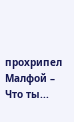прохрипел Малфой – Что ты...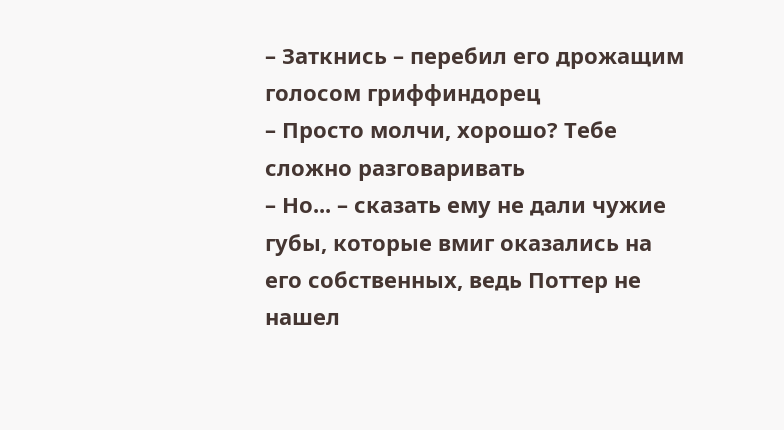– Заткнись – перебил его дрожащим голосом гриффиндорец
– Просто молчи, хорошо? Тебе сложно разговаривать
– Но... – сказать ему не дали чужие губы, которые вмиг оказались на его собственных, ведь Поттер не нашел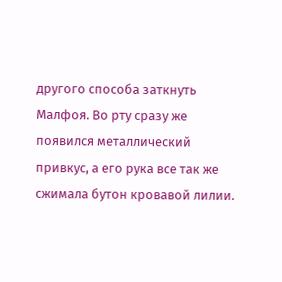другого способа заткнуть Малфоя. Во рту сразу же появился металлический привкус, а его рука все так же сжимала бутон кровавой лилии.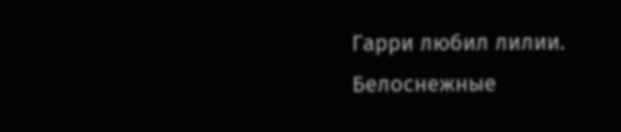Гарри любил лилии. Белоснежные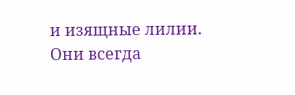и изящные лилии. Они всегда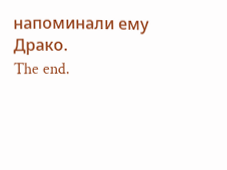напоминали ему Драко.
The end.